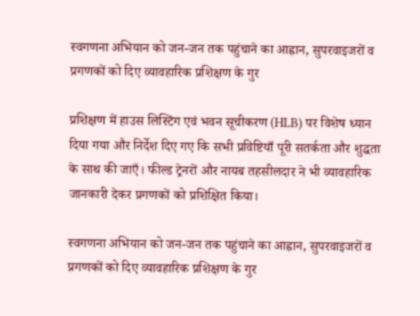स्वगणना अभियान को जन-जन तक पहुंचाने का आह्वान, सुपरवाइजरों व प्रगणकों को दिए व्यावहारिक प्रशिक्षण के गुर

प्रशिक्षण में हाउस लिस्टिंग एवं भवन सूचीकरण (HLB) पर विशेष ध्यान दिया गया और निर्देश दिए गए कि सभी प्रविष्टियाँ पूरी सतर्कता और शुद्धता के साथ की जाएँ। फील्ड ट्रेनरों और नायब तहसीलदार ने भी व्यावहारिक जानकारी देकर प्रगणकों को प्रशिक्षित किया।

स्वगणना अभियान को जन-जन तक पहुंचाने का आह्वान, सुपरवाइजरों व प्रगणकों को दिए व्यावहारिक प्रशिक्षण के गुर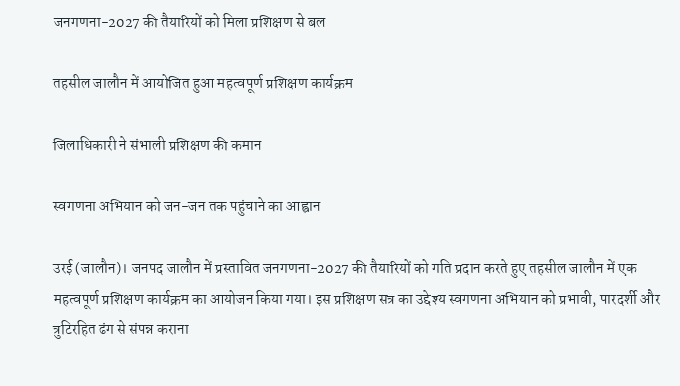जनगणना-2027 की तैयारियों को मिला प्रशिक्षण से बल

तहसील जालौन में आयोजित हुआ महत्वपूर्ण प्रशिक्षण कार्यक्रम

जिलाधिकारी ने संभाली प्रशिक्षण की कमान

स्वगणना अभियान को जन-जन तक पहुंचाने का आह्वान

उरई (जालौन)। जनपद जालौन में प्रस्तावित जनगणना-2027 की तैयारियों को गति प्रदान करते हुए तहसील जालौन में एक महत्वपूर्ण प्रशिक्षण कार्यक्रम का आयोजन किया गया। इस प्रशिक्षण सत्र का उद्देश्य स्वगणना अभियान को प्रभावी, पारदर्शी और त्रुटिरहित ढंग से संपन्न कराना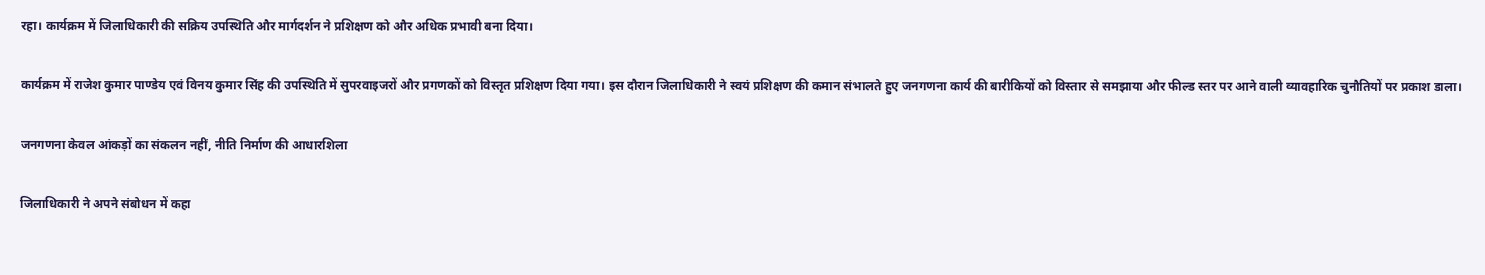रहा। कार्यक्रम में जिलाधिकारी की सक्रिय उपस्थिति और मार्गदर्शन ने प्रशिक्षण को और अधिक प्रभावी बना दिया।

कार्यक्रम में राजेश कुमार पाण्डेय एवं विनय कुमार सिंह की उपस्थिति में सुपरवाइजरों और प्रगणकों को विस्तृत प्रशिक्षण दिया गया। इस दौरान जिलाधिकारी ने स्वयं प्रशिक्षण की कमान संभालते हुए जनगणना कार्य की बारीकियों को विस्तार से समझाया और फील्ड स्तर पर आने वाली व्यावहारिक चुनौतियों पर प्रकाश डाला।

जनगणना केवल आंकड़ों का संकलन नहीं, नीति निर्माण की आधारशिला

जिलाधिकारी ने अपने संबोधन में कहा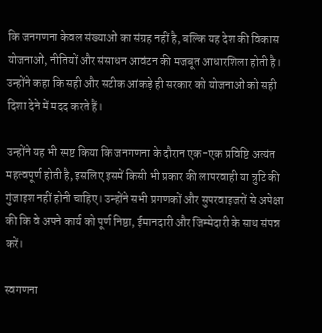कि जनगणना केवल संख्याओं का संग्रह नहीं है, बल्कि यह देश की विकास योजनाओं, नीतियों और संसाधन आवंटन की मजबूत आधारशिला होती है। उन्होंने कहा कि सही और सटीक आंकड़े ही सरकार को योजनाओं को सही दिशा देने में मदद करते हैं।

उन्होंने यह भी स्पष्ट किया कि जनगणना के दौरान एक-एक प्रविष्टि अत्यंत महत्वपूर्ण होती है, इसलिए इसमें किसी भी प्रकार की लापरवाही या त्रुटि की गुंजाइश नहीं होनी चाहिए। उन्होंने सभी प्रगणकों और सुपरवाइजरों से अपेक्षा की कि वे अपने कार्य को पूर्ण निष्ठा, ईमानदारी और जिम्मेदारी के साथ संपन्न करें।

स्वगणना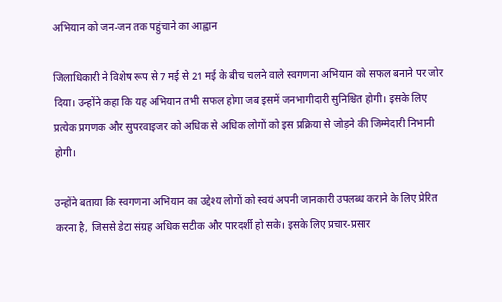अभियान को जन-जन तक पहुंचाने का आह्वान

जिलाधिकारी ने विशेष रूप से 7 मई से 21 मई के बीच चलने वाले स्वगणना अभियान को सफल बनाने पर जोर दिया। उन्होंने कहा कि यह अभियान तभी सफल होगा जब इसमें जनभागीदारी सुनिश्चित होगी। इसके लिए प्रत्येक प्रगणक और सुपरवाइजर को अधिक से अधिक लोगों को इस प्रक्रिया से जोड़ने की जिम्मेदारी निभानी होगी।

उन्होंने बताया कि स्वगणना अभियान का उद्देश्य लोगों को स्वयं अपनी जानकारी उपलब्ध कराने के लिए प्रेरित करना है, जिससे डेटा संग्रह अधिक सटीक और पारदर्शी हो सके। इसके लिए प्रचार-प्रसार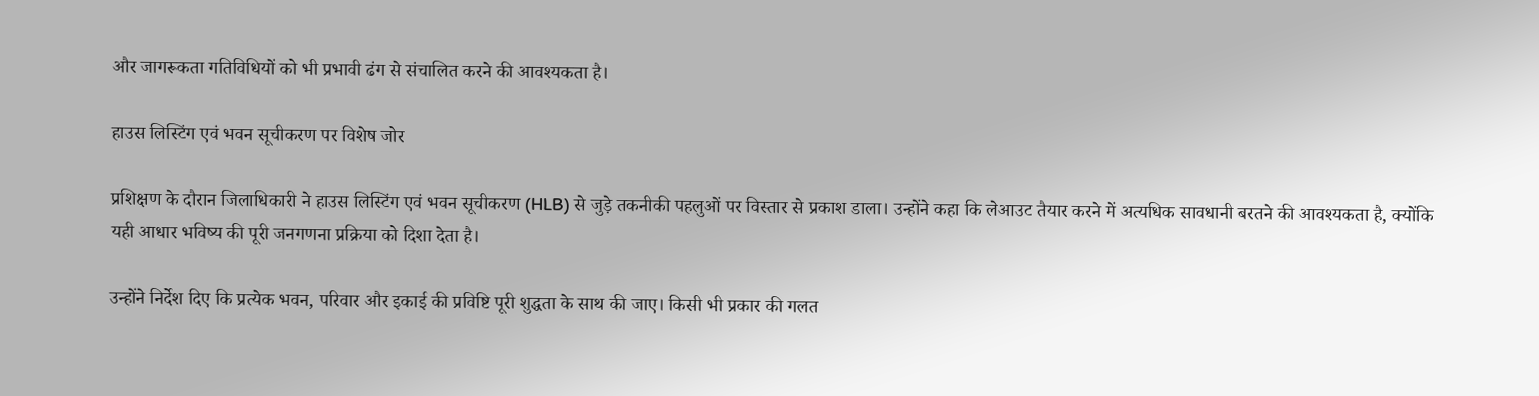और जागरूकता गतिविधियों को भी प्रभावी ढंग से संचालित करने की आवश्यकता है।

हाउस लिस्टिंग एवं भवन सूचीकरण पर विशेष जोर

प्रशिक्षण के दौरान जिलाधिकारी ने हाउस लिस्टिंग एवं भवन सूचीकरण (HLB) से जुड़े तकनीकी पहलुओं पर विस्तार से प्रकाश डाला। उन्होंने कहा कि लेआउट तैयार करने में अत्यधिक सावधानी बरतने की आवश्यकता है, क्योंकि यही आधार भविष्य की पूरी जनगणना प्रक्रिया को दिशा देता है।

उन्होंने निर्देश दिए कि प्रत्येक भवन, परिवार और इकाई की प्रविष्टि पूरी शुद्धता के साथ की जाए। किसी भी प्रकार की गलत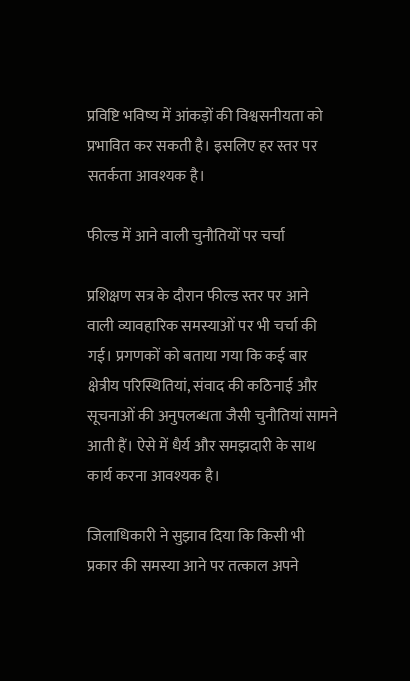प्रविष्टि भविष्य में आंकड़ों की विश्वसनीयता को प्रभावित कर सकती है। इसलिए हर स्तर पर सतर्कता आवश्यक है।

फील्ड में आने वाली चुनौतियों पर चर्चा

प्रशिक्षण सत्र के दौरान फील्ड स्तर पर आने वाली व्यावहारिक समस्याओं पर भी चर्चा की गई। प्रगणकों को बताया गया कि कई बार क्षेत्रीय परिस्थितियां, संवाद की कठिनाई और सूचनाओं की अनुपलब्धता जैसी चुनौतियां सामने आती हैं। ऐसे में धैर्य और समझदारी के साथ कार्य करना आवश्यक है।

जिलाधिकारी ने सुझाव दिया कि किसी भी प्रकार की समस्या आने पर तत्काल अपने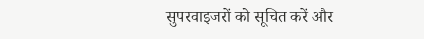सुपरवाइजरों को सूचित करें और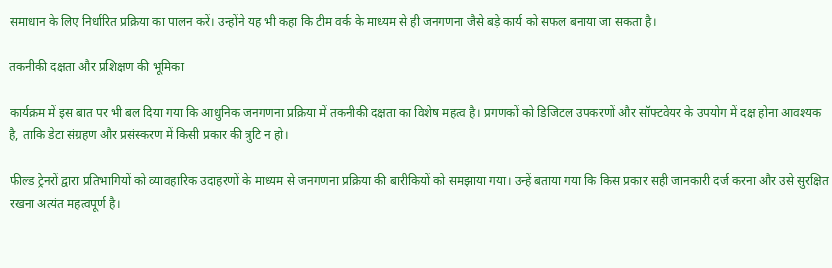समाधान के लिए निर्धारित प्रक्रिया का पालन करें। उन्होंने यह भी कहा कि टीम वर्क के माध्यम से ही जनगणना जैसे बड़े कार्य को सफल बनाया जा सकता है।

तकनीकी दक्षता और प्रशिक्षण की भूमिका

कार्यक्रम में इस बात पर भी बल दिया गया कि आधुनिक जनगणना प्रक्रिया में तकनीकी दक्षता का विशेष महत्व है। प्रगणकों को डिजिटल उपकरणों और सॉफ्टवेयर के उपयोग में दक्ष होना आवश्यक है, ताकि डेटा संग्रहण और प्रसंस्करण में किसी प्रकार की त्रुटि न हो।

फील्ड ट्रेनरों द्वारा प्रतिभागियों को व्यावहारिक उदाहरणों के माध्यम से जनगणना प्रक्रिया की बारीकियों को समझाया गया। उन्हें बताया गया कि किस प्रकार सही जानकारी दर्ज करना और उसे सुरक्षित रखना अत्यंत महत्वपूर्ण है।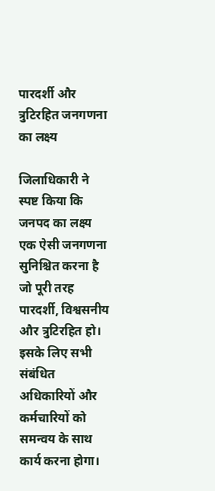पारदर्शी और त्रुटिरहित जनगणना का लक्ष्य

जिलाधिकारी ने स्पष्ट किया कि जनपद का लक्ष्य एक ऐसी जनगणना सुनिश्चित करना है जो पूरी तरह पारदर्शी, विश्वसनीय और त्रुटिरहित हो। इसके लिए सभी संबंधित अधिकारियों और कर्मचारियों को समन्वय के साथ कार्य करना होगा।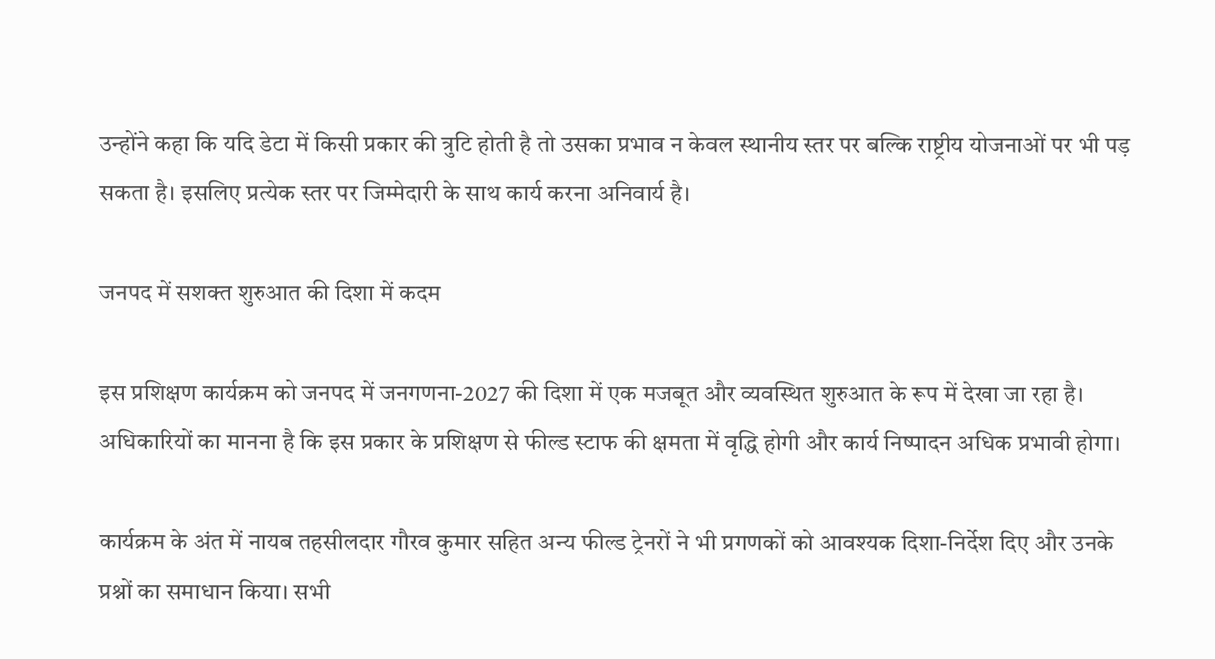उन्होंने कहा कि यदि डेटा में किसी प्रकार की त्रुटि होती है तो उसका प्रभाव न केवल स्थानीय स्तर पर बल्कि राष्ट्रीय योजनाओं पर भी पड़ सकता है। इसलिए प्रत्येक स्तर पर जिम्मेदारी के साथ कार्य करना अनिवार्य है।

जनपद में सशक्त शुरुआत की दिशा में कदम

इस प्रशिक्षण कार्यक्रम को जनपद में जनगणना-2027 की दिशा में एक मजबूत और व्यवस्थित शुरुआत के रूप में देखा जा रहा है। अधिकारियों का मानना है कि इस प्रकार के प्रशिक्षण से फील्ड स्टाफ की क्षमता में वृद्धि होगी और कार्य निष्पादन अधिक प्रभावी होगा।

कार्यक्रम के अंत में नायब तहसीलदार गौरव कुमार सहित अन्य फील्ड ट्रेनरों ने भी प्रगणकों को आवश्यक दिशा-निर्देश दिए और उनके प्रश्नों का समाधान किया। सभी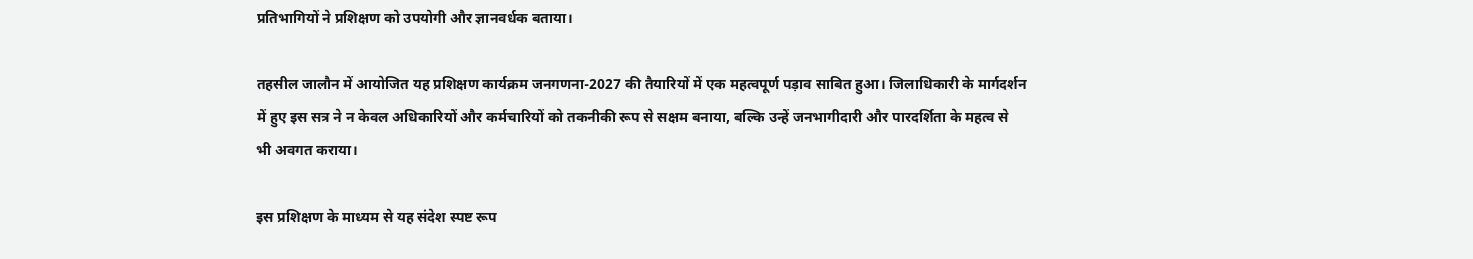प्रतिभागियों ने प्रशिक्षण को उपयोगी और ज्ञानवर्धक बताया।

तहसील जालौन में आयोजित यह प्रशिक्षण कार्यक्रम जनगणना-2027 की तैयारियों में एक महत्वपूर्ण पड़ाव साबित हुआ। जिलाधिकारी के मार्गदर्शन में हुए इस सत्र ने न केवल अधिकारियों और कर्मचारियों को तकनीकी रूप से सक्षम बनाया, बल्कि उन्हें जनभागीदारी और पारदर्शिता के महत्व से भी अवगत कराया।

इस प्रशिक्षण के माध्यम से यह संदेश स्पष्ट रूप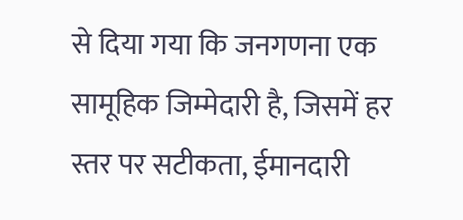से दिया गया कि जनगणना एक सामूहिक जिम्मेदारी है, जिसमें हर स्तर पर सटीकता, ईमानदारी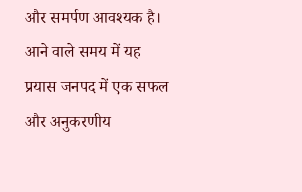और समर्पण आवश्यक है। आने वाले समय में यह प्रयास जनपद में एक सफल और अनुकरणीय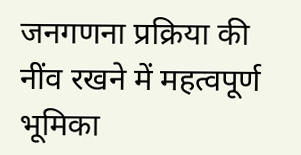जनगणना प्रक्रिया की नींव रखने में महत्वपूर्ण भूमिका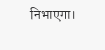निभाएगा।